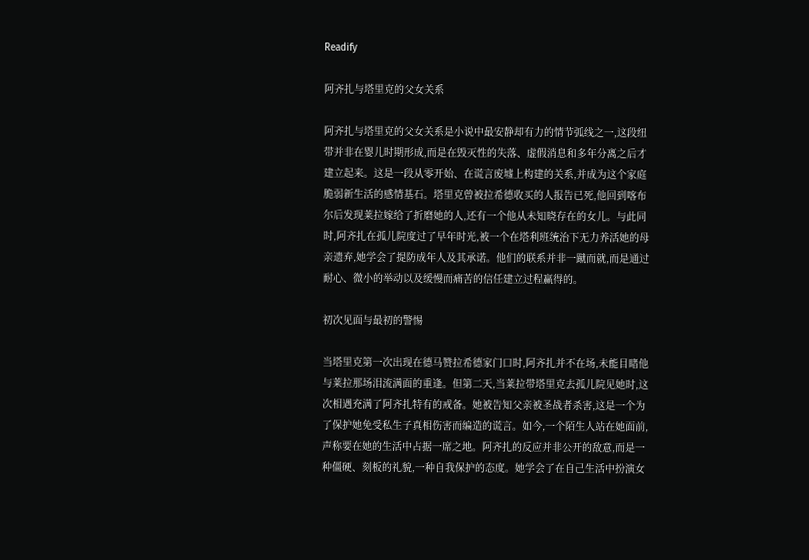Readify

阿齐扎与塔里克的父女关系

阿齐扎与塔里克的父女关系是小说中最安静却有力的情节弧线之一,这段纽带并非在婴儿时期形成,而是在毁灭性的失落、虚假消息和多年分离之后才建立起来。这是一段从零开始、在谎言废墟上构建的关系,并成为这个家庭脆弱新生活的感情基石。塔里克曾被拉希德收买的人报告已死,他回到喀布尔后发现莱拉嫁给了折磨她的人,还有一个他从未知晓存在的女儿。与此同时,阿齐扎在孤儿院度过了早年时光,被一个在塔利班统治下无力养活她的母亲遗弃,她学会了提防成年人及其承诺。他们的联系并非一蹴而就,而是通过耐心、微小的举动以及缓慢而痛苦的信任建立过程赢得的。

初次见面与最初的警惕

当塔里克第一次出现在德马赞拉希德家门口时,阿齐扎并不在场,未能目睹他与莱拉那场泪流满面的重逢。但第二天,当莱拉带塔里克去孤儿院见她时,这次相遇充满了阿齐扎特有的戒备。她被告知父亲被圣战者杀害,这是一个为了保护她免受私生子真相伤害而编造的谎言。如今,一个陌生人站在她面前,声称要在她的生活中占据一席之地。阿齐扎的反应并非公开的敌意,而是一种僵硬、刻板的礼貌,一种自我保护的态度。她学会了在自己生活中扮演女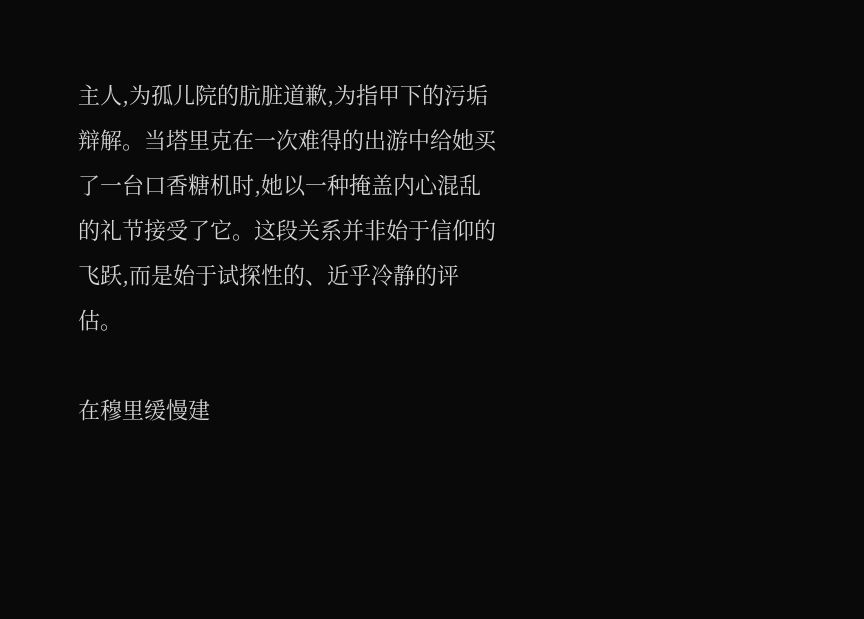主人,为孤儿院的肮脏道歉,为指甲下的污垢辩解。当塔里克在一次难得的出游中给她买了一台口香糖机时,她以一种掩盖内心混乱的礼节接受了它。这段关系并非始于信仰的飞跃,而是始于试探性的、近乎冷静的评估。

在穆里缓慢建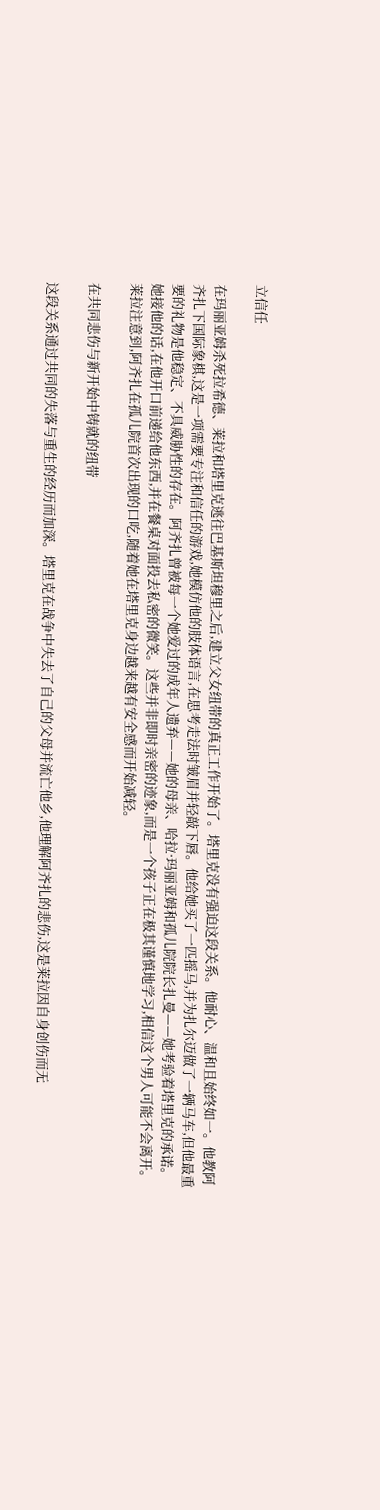立信任

在玛丽亚姆杀死拉希德、莱拉和塔里克逃往巴基斯坦穆里之后,建立父女纽带的真正工作开始了。塔里克没有强迫这段关系。他耐心、温和且始终如一。他教阿齐扎下国际象棋,这是一项需要专注和信任的游戏,她模仿他的肢体语言,在思考走法时皱眉并轻敲下唇。他给她买了一匹摇马,并为扎尔迈做了一辆马车,但他最重要的礼物是他稳定、不具威胁性的存在。阿齐扎曾被每一个她爱过的成年人遗弃——她的母亲、哈拉·玛丽亚姆和孤儿院院长扎曼——她考验着塔里克的承诺。她接他的话,在他开口前递给他东西,并在餐桌对面投去私密的微笑。这些并非即时亲密的迹象,而是一个孩子正在极其谨慎地学习,相信这个男人可能不会离开。莱拉注意到,阿齐扎在孤儿院首次出现的口吃,随着她在塔里克身边越来越有安全感而开始减轻。

在共同悲伤与新开始中铸就的纽带

这段关系通过共同的失落与重生的经历而加深。塔里克在战争中失去了自己的父母并流亡他乡,他理解阿齐扎的悲伤,这是莱拉因自身创伤而无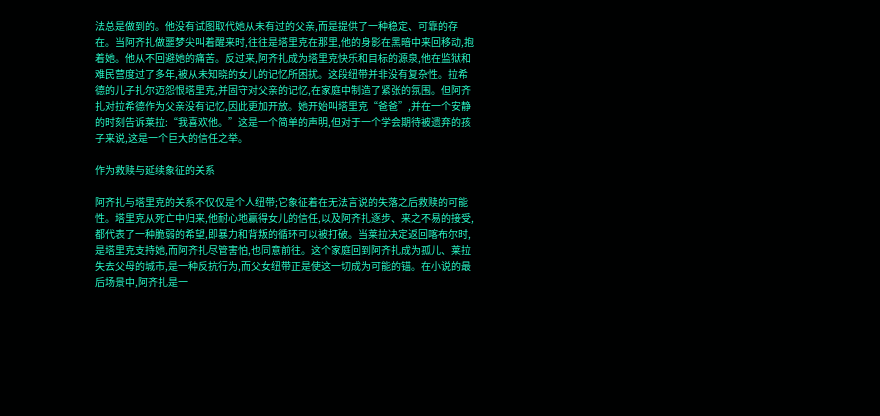法总是做到的。他没有试图取代她从未有过的父亲,而是提供了一种稳定、可靠的存在。当阿齐扎做噩梦尖叫着醒来时,往往是塔里克在那里,他的身影在黑暗中来回移动,抱着她。他从不回避她的痛苦。反过来,阿齐扎成为塔里克快乐和目标的源泉,他在监狱和难民营度过了多年,被从未知晓的女儿的记忆所困扰。这段纽带并非没有复杂性。拉希德的儿子扎尔迈怨恨塔里克,并固守对父亲的记忆,在家庭中制造了紧张的氛围。但阿齐扎对拉希德作为父亲没有记忆,因此更加开放。她开始叫塔里克“爸爸”,并在一个安静的时刻告诉莱拉:“我喜欢他。”这是一个简单的声明,但对于一个学会期待被遗弃的孩子来说,这是一个巨大的信任之举。

作为救赎与延续象征的关系

阿齐扎与塔里克的关系不仅仅是个人纽带;它象征着在无法言说的失落之后救赎的可能性。塔里克从死亡中归来,他耐心地赢得女儿的信任,以及阿齐扎逐步、来之不易的接受,都代表了一种脆弱的希望,即暴力和背叛的循环可以被打破。当莱拉决定返回喀布尔时,是塔里克支持她,而阿齐扎尽管害怕,也同意前往。这个家庭回到阿齐扎成为孤儿、莱拉失去父母的城市,是一种反抗行为,而父女纽带正是使这一切成为可能的锚。在小说的最后场景中,阿齐扎是一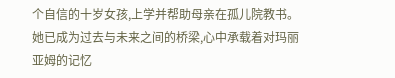个自信的十岁女孩,上学并帮助母亲在孤儿院教书。她已成为过去与未来之间的桥梁,心中承载着对玛丽亚姆的记忆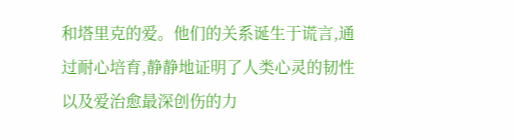和塔里克的爱。他们的关系诞生于谎言,通过耐心培育,静静地证明了人类心灵的韧性以及爱治愈最深创伤的力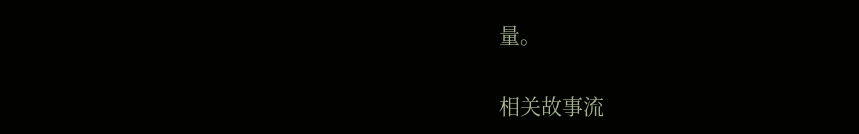量。

相关故事流